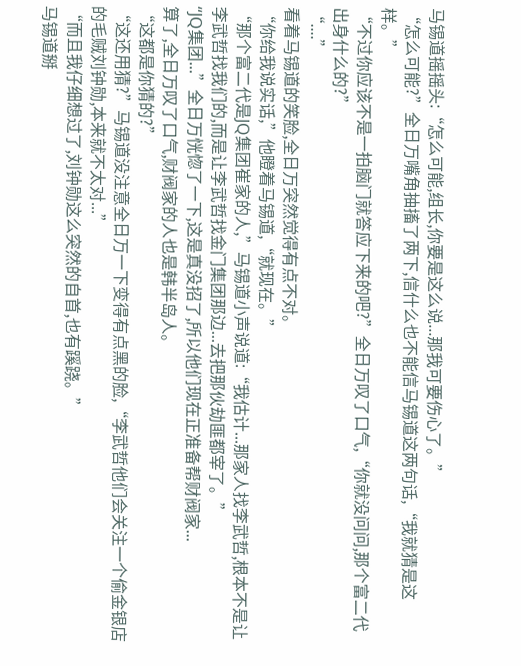马锡道摇摇头:“怎么可能,组长,你要是这么说...那我可要伤心了。”
“怎么可能?”全日万嘴角抽搐了两下,信什么也不能信马锡道这两句话,“我就猜是这样。”
“不过你应该不是一拍脑门就答应下来的吧?”全日万叹了口气,“你就没问问,那个富二代出身什么的?”
“....”
看着马锡道的笑脸,全日万突然觉得有点不对。
“你给我说实话,”他瞪着马锡道,“就现在。”
“那个富二代是JQ集团崔家的人,”马锡道小声说道:“我估计...那家人找李武哲,根本不是让李武哲找我们的,而是让李武哲找金门集团那边...去把那伙劫匪都宰了。”
“JQ集团...”全日万恍惚了一下,这是真没招了,所以他们现在正准备帮财阀家...
算了,全日万叹了口气,财阀家的人也是韩半岛人。
“这都是你猜的?”
“这还用猜?”马锡道没注意全日万一下变得有点黑的脸,“李武哲他们会关注一个偷金银店的毛贼刘钟勋,本来就不太对...”
“而且我仔细想过了,刘钟勋这么突然的自首,也有蹊跷。”
马锡道掰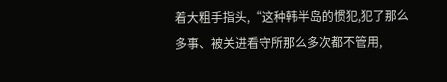着大粗手指头,“这种韩半岛的惯犯,犯了那么多事、被关进看守所那么多次都不管用,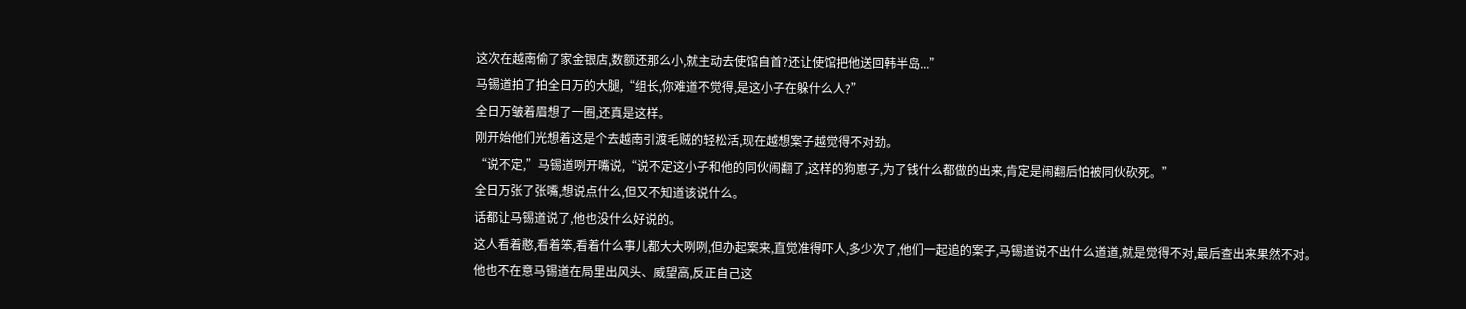这次在越南偷了家金银店,数额还那么小,就主动去使馆自首?还让使馆把他送回韩半岛...”
马锡道拍了拍全日万的大腿,“组长,你难道不觉得,是这小子在躲什么人?”
全日万皱着眉想了一圈,还真是这样。
刚开始他们光想着这是个去越南引渡毛贼的轻松活,现在越想案子越觉得不对劲。
“说不定,”马锡道咧开嘴说,“说不定这小子和他的同伙闹翻了,这样的狗崽子,为了钱什么都做的出来,肯定是闹翻后怕被同伙砍死。”
全日万张了张嘴,想说点什么,但又不知道该说什么。
话都让马锡道说了,他也没什么好说的。
这人看着憨,看着笨,看着什么事儿都大大咧咧,但办起案来,直觉准得吓人,多少次了,他们一起追的案子,马锡道说不出什么道道,就是觉得不对,最后查出来果然不对。
他也不在意马锡道在局里出风头、威望高,反正自己这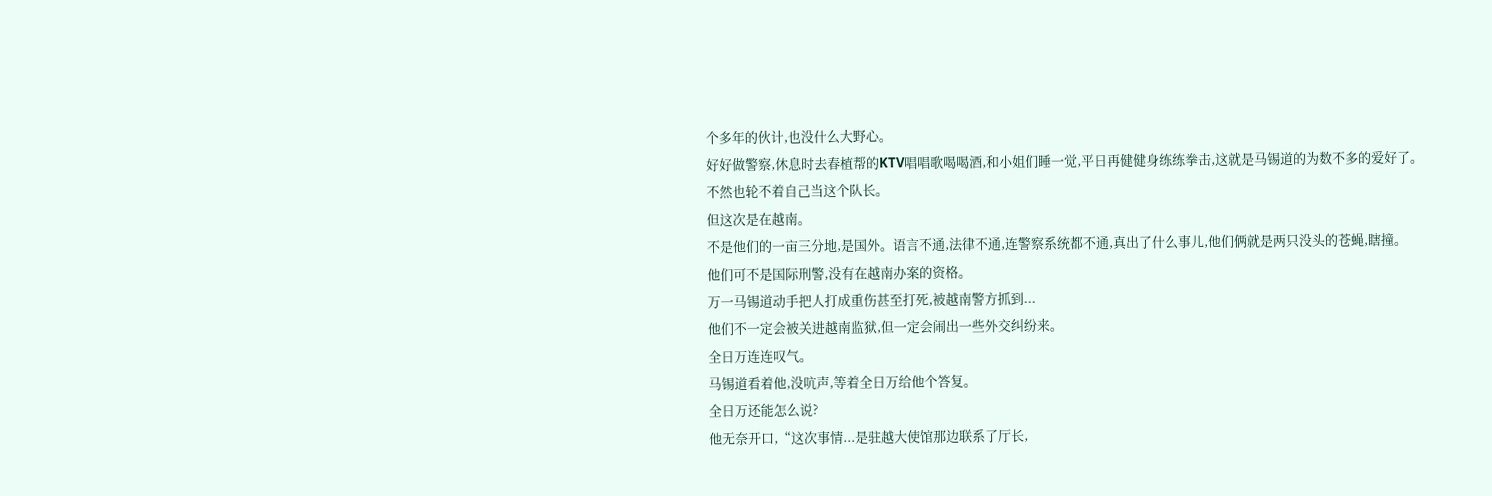个多年的伙计,也没什么大野心。
好好做警察,休息时去春植帮的KTV唱唱歌喝喝酒,和小姐们睡一觉,平日再健健身练练拳击,这就是马锡道的为数不多的爱好了。
不然也轮不着自己当这个队长。
但这次是在越南。
不是他们的一亩三分地,是国外。语言不通,法律不通,连警察系统都不通,真出了什么事儿,他们俩就是两只没头的苍蝇,瞎撞。
他们可不是国际刑警,没有在越南办案的资格。
万一马锡道动手把人打成重伤甚至打死,被越南警方抓到...
他们不一定会被关进越南监狱,但一定会闹出一些外交纠纷来。
全日万连连叹气。
马锡道看着他,没吭声,等着全日万给他个答复。
全日万还能怎么说?
他无奈开口,“这次事情...是驻越大使馆那边联系了厅长,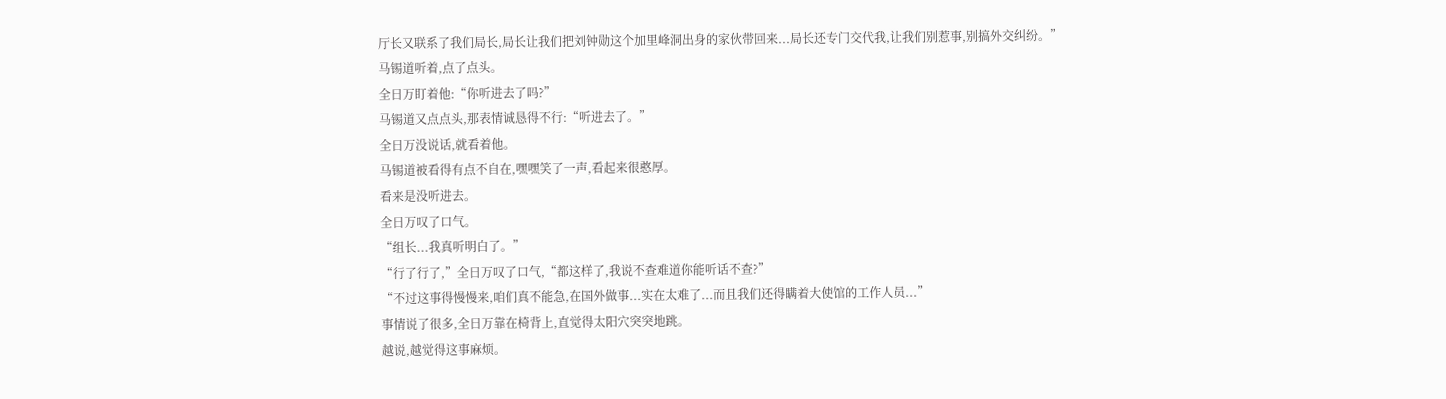厅长又联系了我们局长,局长让我们把刘钟勋这个加里峰洞出身的家伙带回来...局长还专门交代我,让我们别惹事,别搞外交纠纷。”
马锡道听着,点了点头。
全日万盯着他:“你听进去了吗?”
马锡道又点点头,那表情诚恳得不行:“听进去了。”
全日万没说话,就看着他。
马锡道被看得有点不自在,嘿嘿笑了一声,看起来很憨厚。
看来是没听进去。
全日万叹了口气。
“组长...我真听明白了。”
“行了行了,”全日万叹了口气,“都这样了,我说不查难道你能听话不查?”
“不过这事得慢慢来,咱们真不能急,在国外做事...实在太难了...而且我们还得瞒着大使馆的工作人员...”
事情说了很多,全日万靠在椅背上,直觉得太阳穴突突地跳。
越说,越觉得这事麻烦。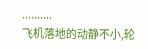..........
飞机落地的动静不小,轮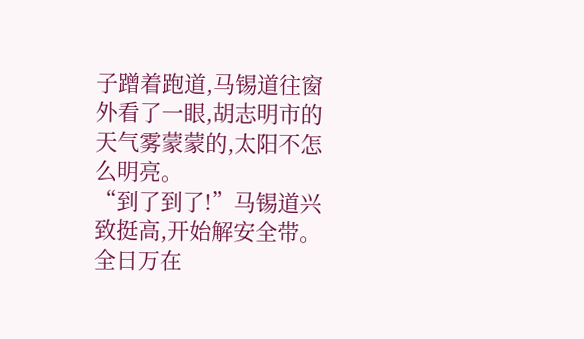子蹭着跑道,马锡道往窗外看了一眼,胡志明市的天气雾蒙蒙的,太阳不怎么明亮。
“到了到了!”马锡道兴致挺高,开始解安全带。
全日万在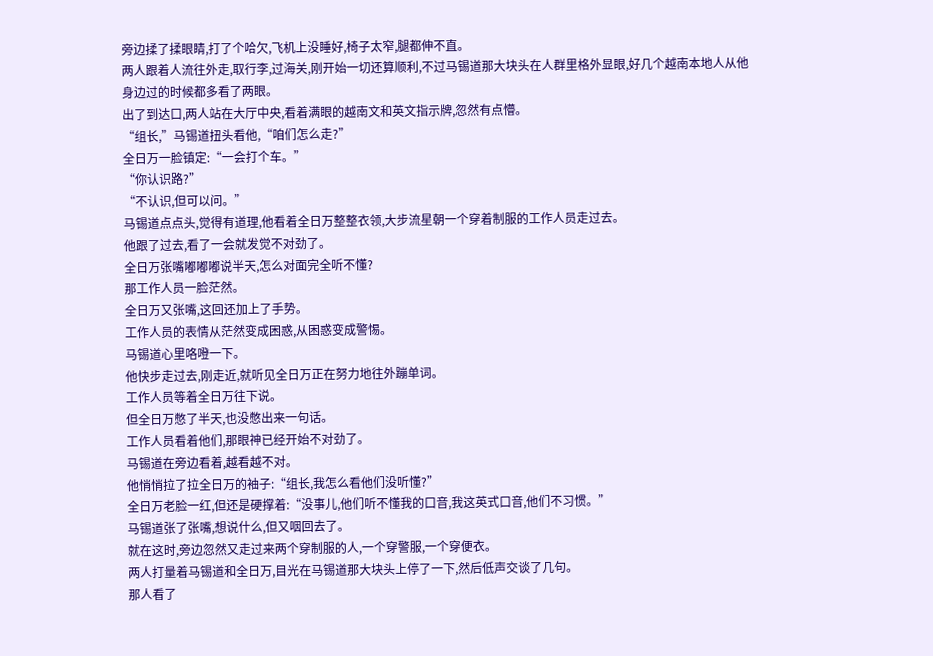旁边揉了揉眼睛,打了个哈欠,飞机上没睡好,椅子太窄,腿都伸不直。
两人跟着人流往外走,取行李,过海关,刚开始一切还算顺利,不过马锡道那大块头在人群里格外显眼,好几个越南本地人从他身边过的时候都多看了两眼。
出了到达口,两人站在大厅中央,看着满眼的越南文和英文指示牌,忽然有点懵。
“组长,”马锡道扭头看他,“咱们怎么走?”
全日万一脸镇定:“一会打个车。”
“你认识路?”
“不认识,但可以问。”
马锡道点点头,觉得有道理,他看着全日万整整衣领,大步流星朝一个穿着制服的工作人员走过去。
他跟了过去,看了一会就发觉不对劲了。
全日万张嘴嘟嘟嘟说半天,怎么对面完全听不懂?
那工作人员一脸茫然。
全日万又张嘴,这回还加上了手势。
工作人员的表情从茫然变成困惑,从困惑变成警惕。
马锡道心里咯噔一下。
他快步走过去,刚走近,就听见全日万正在努力地往外蹦单词。
工作人员等着全日万往下说。
但全日万憋了半天,也没憋出来一句话。
工作人员看着他们,那眼神已经开始不对劲了。
马锡道在旁边看着,越看越不对。
他悄悄拉了拉全日万的袖子:“组长,我怎么看他们没听懂?”
全日万老脸一红,但还是硬撑着:“没事儿,他们听不懂我的口音,我这英式口音,他们不习惯。”
马锡道张了张嘴,想说什么,但又咽回去了。
就在这时,旁边忽然又走过来两个穿制服的人,一个穿警服,一个穿便衣。
两人打量着马锡道和全日万,目光在马锡道那大块头上停了一下,然后低声交谈了几句。
那人看了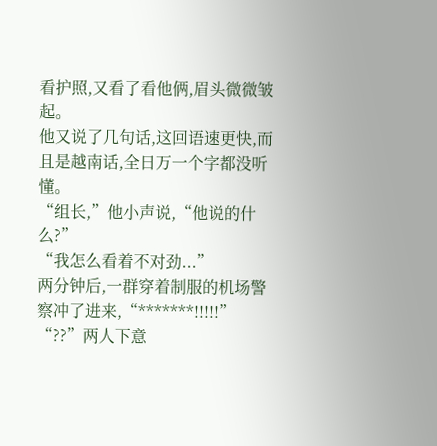看护照,又看了看他俩,眉头微微皱起。
他又说了几句话,这回语速更快,而且是越南话,全日万一个字都没听懂。
“组长,”他小声说,“他说的什么?”
“我怎么看着不对劲...”
两分钟后,一群穿着制服的机场警察冲了进来,“*******!!!!!”
“??”两人下意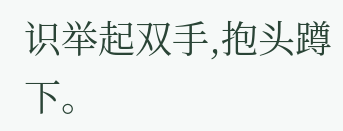识举起双手,抱头蹲下。